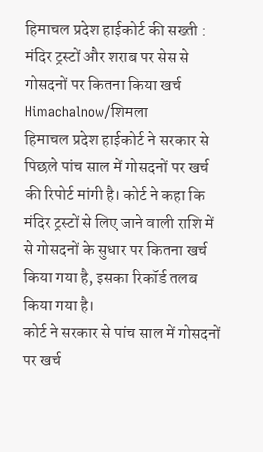हिमाचल प्रदेश हाईकोर्ट की सख्ती : मंदिर ट्रस्टों और शराब पर सेस से गोसदनों पर कितना किया खर्च
Himachalnow/शिमला
हिमाचल प्रदेश हाईकोर्ट ने सरकार से पिछले पांच साल में गोसदनों पर खर्च की रिपोर्ट मांगी है। कोर्ट ने कहा कि मंदिर ट्रस्टों से लिए जाने वाली राशि में से गोसदनों के सुधार पर कितना खर्च किया गया है, इसका रिकॉर्ड तलब किया गया है।
कोर्ट ने सरकार से पांच साल में गोसदनों पर खर्च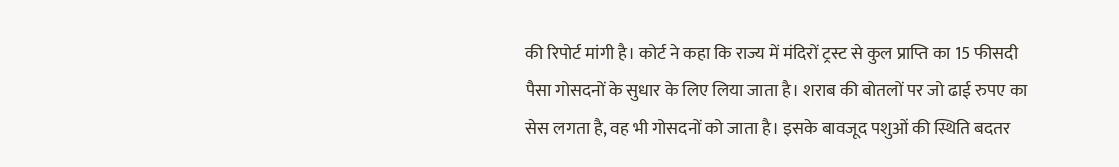की रिपोर्ट मांगी है। कोर्ट ने कहा कि राज्य में मंदिरों ट्रस्ट से कुल प्राप्ति का 15 फीसदी पैसा गोसदनों के सुधार के लिए लिया जाता है। शराब की बोतलों पर जो ढाई रुपए का सेस लगता है, वह भी गोसदनों को जाता है। इसके बावजूद पशुओं की स्थिति बदतर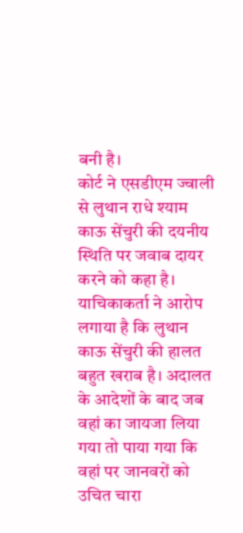बनी है।
कोर्ट ने एसडीएम ज्वाली से लुथान राधे श्याम काऊ सेंचुरी की दयनीय स्थिति पर जवाब दायर करने को कहा है। याचिकाकर्ता ने आरोप लगाया है कि लुथान काऊ सेंचुरी की हालत बहुत खराब है। अदालत के आदेशों के बाद जब वहां का जायजा लिया गया तो पाया गया कि वहां पर जानवरों को उचित चारा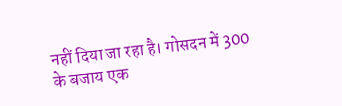नहीं दिया जा रहा है। गोसदन में 300 के बजाय एक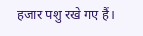हजार पशु रखे गए हैं।